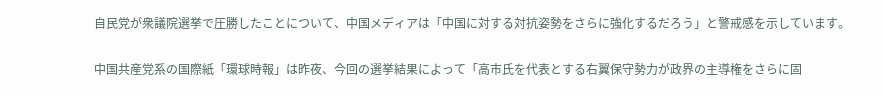自民党が衆議院選挙で圧勝したことについて、中国メディアは「中国に対する対抗姿勢をさらに強化するだろう」と警戒感を示しています。

中国共産党系の国際紙「環球時報」は昨夜、今回の選挙結果によって「高市氏を代表とする右翼保守勢力が政界の主導権をさらに固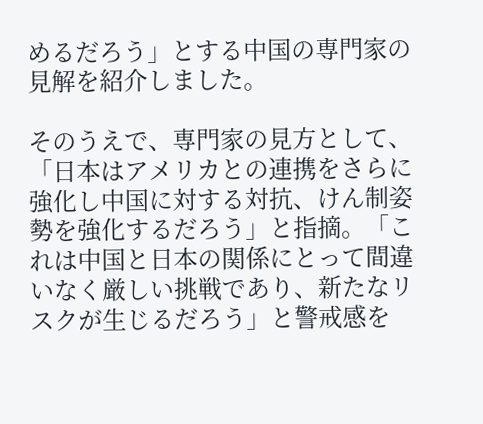めるだろう」とする中国の専門家の見解を紹介しました。

そのうえで、専門家の見方として、「日本はアメリカとの連携をさらに強化し中国に対する対抗、けん制姿勢を強化するだろう」と指摘。「これは中国と日本の関係にとって間違いなく厳しい挑戦であり、新たなリスクが生じるだろう」と警戒感を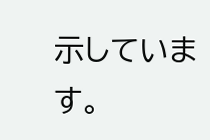示しています。